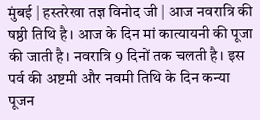मुंबई | हस्तरेखा तज्ञ विनोद जी | आज नवरात्रि की षष्ठी तिथि है। आज के दिन मां कात्यायनी की पूजा की जाती है। नवरात्रि 9 दिनों तक चलती है। इस पर्व की अष्टमी और नवमी तिथि के दिन कन्या पूजन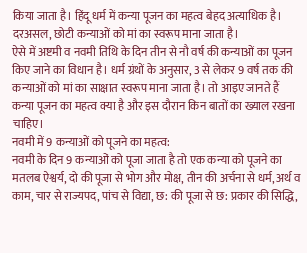किया जाता है। हिंदू धर्म में कन्या पूजन का महत्व बेहद अत्याधिक है। दरअसल, छोटी कन्याओं को मां का स्वरूप माना जाता है।
ऐसे में अष्टमी व नवमी तिथि के दिन तीन से नौ वर्ष की कन्याओं का पूजन किए जाने का विधान है। धर्म ग्रंथों के अनुसार, 3 से लेकर 9 वर्ष तक की कन्याओं को मां का साक्षात स्वरूप माना जाता है। तो आइए जानते हैं कन्या पूजन का महत्व क्या है और इस दौरान किन बातों का ख्याल रखना चाहिए।
नवमी में 9 कन्याओं को पूजने का महत्व:
नवमी के दिन 9 कन्याओं को पूजा जाता है तो एक कन्या को पूजने का मतलब ऐश्वर्य, दो की पूजा से भोग और मोक्ष, तीन की अर्चना से धर्म, अर्थ व काम, चार से राज्यपद, पांच से विद्या, छ: की पूजा से छ: प्रकार की सिद्धि,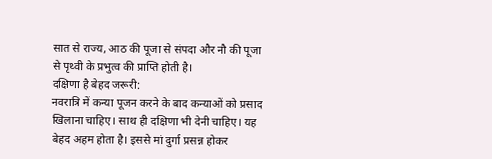सात से राज्य, आठ की पूजा से संपदा और नौ की पूजा से पृथ्वी के प्रभुत्व की प्राप्ति होती है।
दक्षिणा है बेहद जरूरी:
नवरात्रि में कन्या पूजन करने के बाद कन्याओं को प्रसाद खिलाना चाहिए। साथ ही दक्षिणा भी देनी चाहिए। यह बेहद अहम होता है। इससे मां दुर्गा प्रसन्न होकर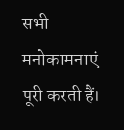सभी मनोकामनाएं पूरी करती हैं।